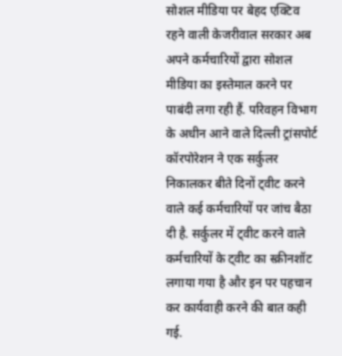सोशल मीडिया पर बेहद एक्टिव रहने वाली केजरीवाल सरकार अब अपने कर्मचारियों द्वारा सोशल मीडिया का इस्तेमाल करने पर पाबंदी लगा रही हैं. परिवहन विभाग के अधीन आने वाले दिल्ली ट्रांसपोर्ट कॉरपोरेशन ने एक सर्कुलर निकालकर बीते दिनों ट्वीट करने वाले कई कर्मचारियों पर जांच बैठा दी है. सर्कुलर में ट्वीट करने वाले कर्मचारियों के ट्वीट का स्क्रीनशॉट लगाया गया है और इन पर पहचान कर कार्यवाही करने की बात कही गई.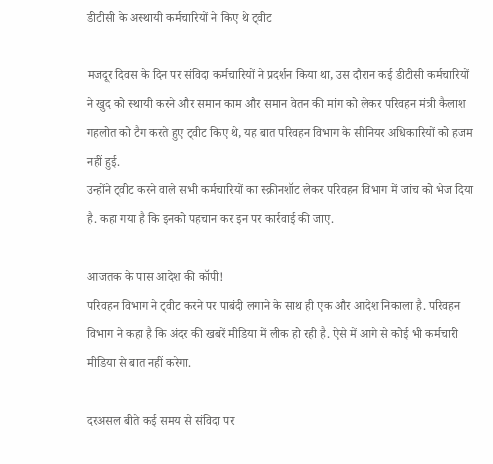डीटीसी के अस्थायी कर्मचारियों ने किए थे ट्वीट

मजदूर दिवस के दिन पर संविदा कर्मचारियों ने प्रदर्शन किया था, उस दौरान कई डीटीसी कर्मचारियों ने खुद को स्थायी करने और समान काम और समान वेतन की मांग को लेकर परिवहन मंत्री कैलाश गहलोत को टैग करते हुए ट्वीट किए थे, यह बात परिवहन विभाग के सीनियर अधिकारियों को हजम नहीं हुई.
उन्होंने ट्वीट करने वाले सभी कर्मचारियों का स्क्रीनशॉट लेकर परिवहन विभाग में जांच को भेज दिया है. कहा गया है कि इनको पहचान कर इन पर कार्रवाई की जाए.

आजतक के पास आदेश की कॉपी!
परिवहन विभाग ने ट्वीट करने पर पाबंदी लगाने के साथ ही एक और आदेश निकाला है. परिवहन विभाग ने कहा है कि अंदर की खबरें मीडिया में लीक हो रही है. ऐसे में आगे से कोई भी कर्मचारी मीडिया से बात नहीं करेगा.

दरअसल बीते कई समय से संविदा पर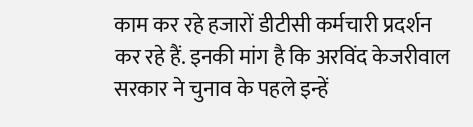काम कर रहे हजारों डीटीसी कर्मचारी प्रदर्शन कर रहे हैं. इनकी मांग है कि अरविंद केजरीवाल सरकार ने चुनाव के पहले इन्हें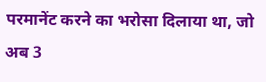परमानेंट करने का भरोसा दिलाया था, जो अब 3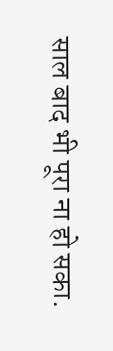साल बाद भी पूरा ना हो सका.